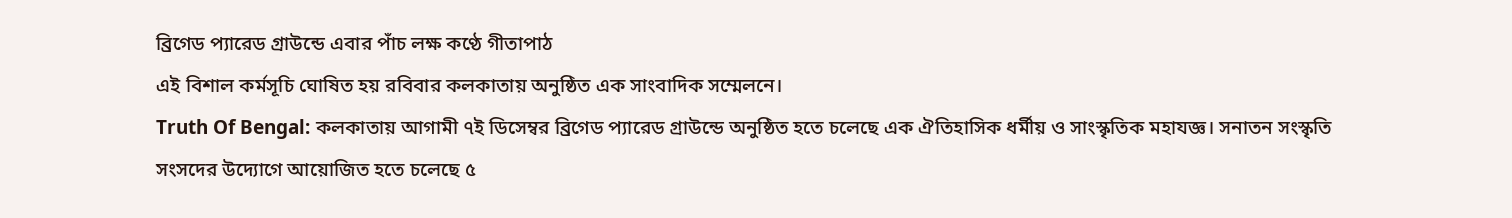ব্রিগেড প্যারেড গ্রাউন্ডে এবার পাঁচ লক্ষ কণ্ঠে গীতাপাঠ
এই বিশাল কর্মসূচি ঘোষিত হয় রবিবার কলকাতায় অনুষ্ঠিত এক সাংবাদিক সম্মেলনে।
Truth Of Bengal: কলকাতায় আগামী ৭ই ডিসেম্বর ব্রিগেড প্যারেড গ্রাউন্ডে অনুষ্ঠিত হতে চলেছে এক ঐতিহাসিক ধর্মীয় ও সাংস্কৃতিক মহাযজ্ঞ। সনাতন সংস্কৃতি সংসদের উদ্যোগে আয়োজিত হতে চলেছে ৫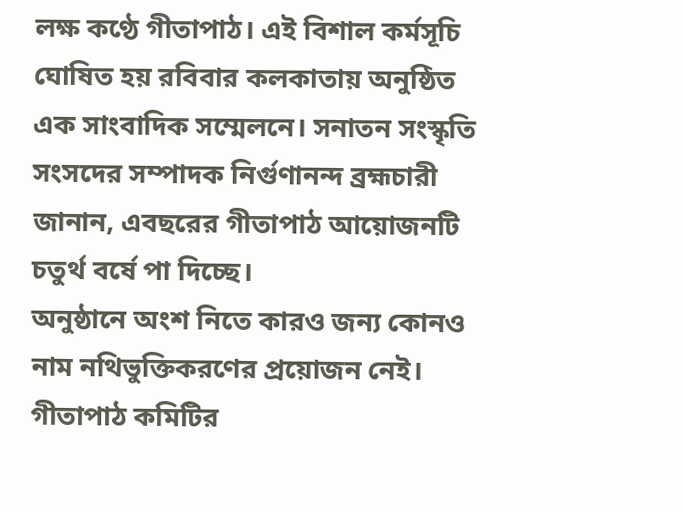লক্ষ কণ্ঠে গীতাপাঠ। এই বিশাল কর্মসূচি ঘোষিত হয় রবিবার কলকাতায় অনুষ্ঠিত এক সাংবাদিক সম্মেলনে। সনাতন সংস্কৃতি সংসদের সম্পাদক নির্গুণানন্দ ব্রহ্মচারী জানান, এবছরের গীতাপাঠ আয়োজনটি চতুর্থ বর্ষে পা দিচ্ছে।
অনুষ্ঠানে অংশ নিতে কারও জন্য কোনও নাম নথিভুক্তিকরণের প্রয়োজন নেই। গীতাপাঠ কমিটির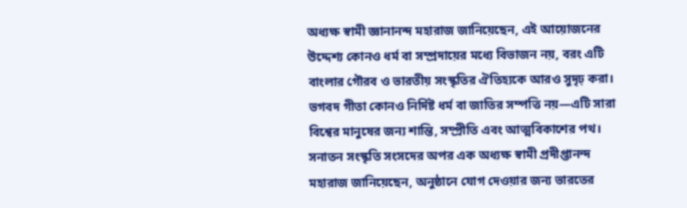অধ্যক্ষ স্বামী জ্ঞানানন্দ মহারাজ জানিয়েছেন, এই আয়োজনের উদ্দেশ্য কোনও ধর্ম বা সম্প্রদায়ের মধ্যে বিভাজন নয়, বরং এটি বাংলার গৌরব ও ভারতীয় সংস্কৃতির ঐতিহ্যকে আরও সুদৃঢ় করা। ভগবদ গীতা কোনও নির্দিষ্ট ধর্ম বা জাতির সম্পত্তি নয়—এটি সারা বিশ্বের মানুষের জন্য শান্তি, সম্প্রীতি এবং আত্মবিকাশের পথ।
সনাতন সংস্কৃতি সংসদের অপর এক অধ্যক্ষ স্বামী প্রদীপ্তানন্দ মহারাজ জানিয়েছেন, অনুষ্ঠানে যোগ দেওয়ার জন্য ভারতের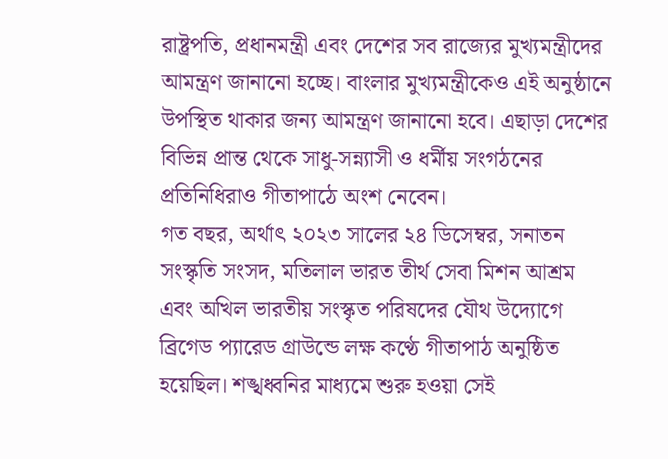রাষ্ট্রপতি, প্রধানমন্ত্রী এবং দেশের সব রাজ্যের মুখ্যমন্ত্রীদের আমন্ত্রণ জানানো হচ্ছে। বাংলার মুখ্যমন্ত্রীকেও এই অনুষ্ঠানে উপস্থিত থাকার জন্য আমন্ত্রণ জানানো হবে। এছাড়া দেশের বিভিন্ন প্রান্ত থেকে সাধু-সন্ন্যাসী ও ধর্মীয় সংগঠনের প্রতিনিধিরাও গীতাপাঠে অংশ নেবেন।
গত বছর, অর্থাৎ ২০২৩ সালের ২৪ ডিসেম্বর, সনাতন সংস্কৃতি সংসদ, মতিলাল ভারত তীর্থ সেবা মিশন আশ্রম এবং অখিল ভারতীয় সংস্কৃত পরিষদের যৌথ উদ্যোগে ব্রিগেড প্যারেড গ্রাউন্ডে লক্ষ কণ্ঠে গীতাপাঠ অনুষ্ঠিত হয়েছিল। শঙ্খধ্বনির মাধ্যমে শুরু হওয়া সেই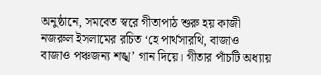অনুষ্ঠানে, সমবেত স্বরে গীতাপাঠ শুরু হয় কাজী নজরুল ইসলামের রচিত ‘হে পার্থসারথি, বাজাও বাজাও পঞ্চজন্য শঙ্খ’ গান দিয়ে। গীতার পাঁচটি অধ্যায়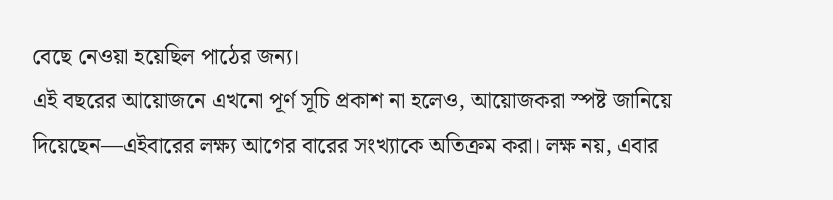বেছে নেওয়া হয়েছিল পাঠের জন্য।
এই বছরের আয়োজনে এখনো পূর্ণ সূচি প্রকাশ না হলেও, আয়োজকরা স্পষ্ট জানিয়ে দিয়েছেন—এইবারের লক্ষ্য আগের বারের সংখ্যাকে অতিক্রম করা। লক্ষ নয়, এবার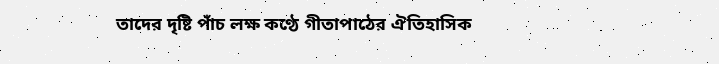তাদের দৃষ্টি পাঁচ লক্ষ কণ্ঠে গীতাপাঠের ঐতিহাসিক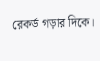রেকর্ড গড়ার দিকে।